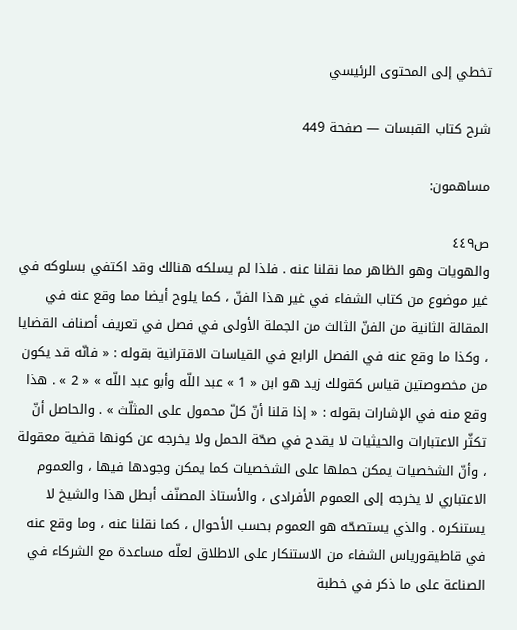تخطي إلى المحتوى الرئيسي

شرح كتاب القبسات — صفحة 449

مساهمون:

ص٤٤٩
والهويات وهو الظاهر مما نقلنا عنه . فلذا لم يسلكه هنالك وقد اكتفي بسلوكه في غير موضوع من كتاب الشفاء في غير هذا الفنّ ، كما يلوح أيضا مما وقع عنه في المقالة الثانية من الفنّ الثالث من الجملة الأولى في فصل في تعريف أصناف القضايا ، وكذا ما وقع عنه في الفصل الرابع في القياسات الاقترانية بقوله : « فانّه قد يكون من مخصوصتين قياس كقولك زيد هو ابن « 1 » عبد اللّه وأبو عبد اللّه » « 2 » . هذا وقع منه في الإشارات بقوله : « إذا قلنا أنّ كلّ محمول على المثلّث » . والحاصل أنّ تكثّر الاعتبارات والحيثيات لا يقدح في صحّة الحمل ولا يخرجه عن كونها قضية معقولة ، وأنّ الشخصيات يمكن حملها على الشخصيات كما يمكن وجودها فيها ، والعموم الاعتباري لا يخرجه إلى العموم الأفرادى ، والأستاذ المصنّف أبطل هذا والشيخ لا يستنكره . والذي يستصحّه هو العموم بحسب الأحوال ، كما نقلنا عنه ، وما وقع عنه في قاطيقورياس الشفاء من الاستنكار على الاطلاق لعلّه مساعدة مع الشركاء في الصناعة على ما ذكر في خطبة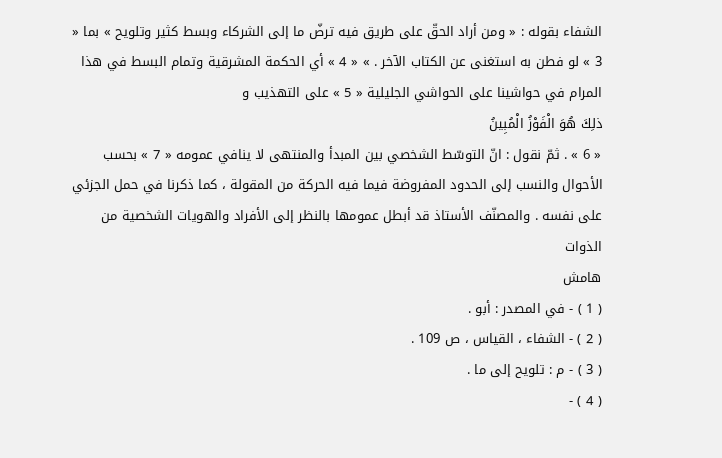الشفاء بقوله : « ومن أراد الحقّ على طريق فيه ترضّ ما إلى الشركاء وبسط كثير وتلويح » بما « 3 » لو فطن به استغنى عن الكتاب الآخر . » « 4 » أي الحكمة المشرقية وتمام البسط في هذا المرام في حواشينا على الحواشي الجليلية « 5 » على التهذيب و
ذلِكَ هُوَ الْفَوْزُ الْمُبِينُ
« 6 » . ثمّ نقول : انّ التوسّط الشخصي بين المبدأ والمنتهى لا ينافي عمومه « 7 » بحسب الأحوال والنسب إلى الحدود المفروضة فيما فيه الحركة من المقولة ، كما ذكرنا في حمل الجزئي على نفسه . والمصنّف الأستاذ قد أبطل عمومها بالنظر إلى الأفراد والهويات الشخصية من الذوات
هامش
( 1 ) - في المصدر : أبو .
( 2 ) - الشفاء ، القياس ، ص 109 .
( 3 ) - م : تلويح إلى ما .
( 4 ) -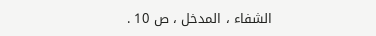الشفاء ، المدخل ، ص 10 .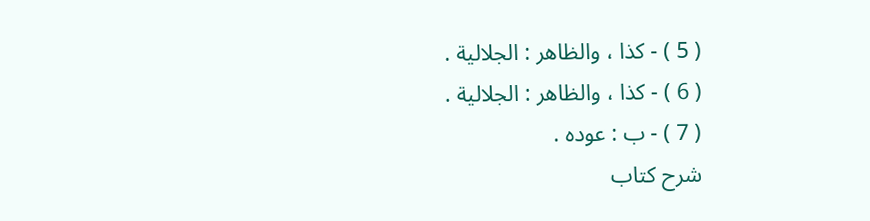( 5 ) - كذا ، والظاهر : الجلالية .
( 6 ) - كذا ، والظاهر : الجلالية .
( 7 ) - ب : عوده .
شرح كتاب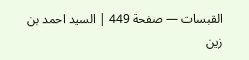القبسات — صفحة 449 | السيد احمد بن زين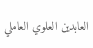العابدين العلوي العاملي